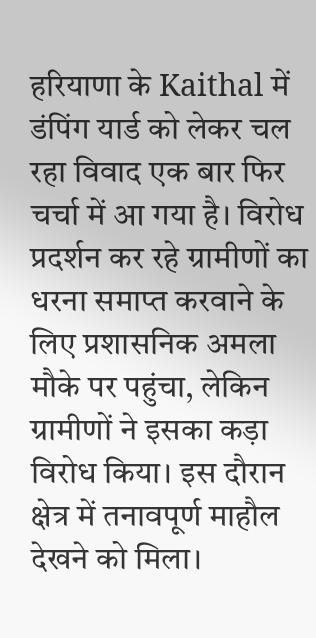हरियाणा के Kaithal में डंपिंग यार्ड को लेकर चल रहा विवाद एक बार फिर चर्चा में आ गया है। विरोध प्रदर्शन कर रहे ग्रामीणों का धरना समाप्त करवाने के लिए प्रशासनिक अमला मौके पर पहुंचा, लेकिन ग्रामीणों ने इसका कड़ा विरोध किया। इस दौरान क्षेत्र में तनावपूर्ण माहौल देखने को मिला।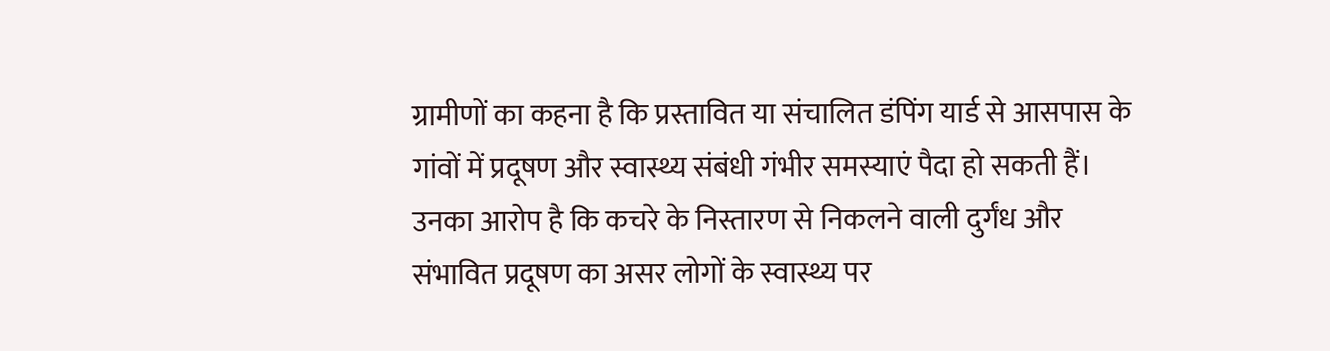ग्रामीणों का कहना है कि प्रस्तावित या संचालित डंपिंग यार्ड से आसपास के गांवों में प्रदूषण और स्वास्थ्य संबंधी गंभीर समस्याएं पैदा हो सकती हैं। उनका आरोप है कि कचरे के निस्तारण से निकलने वाली दुर्गंध और संभावित प्रदूषण का असर लोगों के स्वास्थ्य पर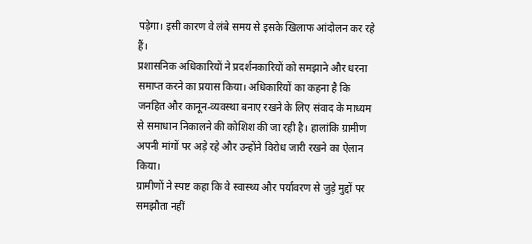पड़ेगा। इसी कारण वे लंबे समय से इसके खिलाफ आंदोलन कर रहे हैं।
प्रशासनिक अधिकारियों ने प्रदर्शनकारियों को समझाने और धरना समाप्त करने का प्रयास किया। अधिकारियों का कहना है कि जनहित और कानून-व्यवस्था बनाए रखने के लिए संवाद के माध्यम से समाधान निकालने की कोशिश की जा रही है। हालांकि ग्रामीण अपनी मांगों पर अड़े रहे और उन्होंने विरोध जारी रखने का ऐलान किया।
ग्रामीणों ने स्पष्ट कहा कि वे स्वास्थ्य और पर्यावरण से जुड़े मुद्दों पर समझौता नहीं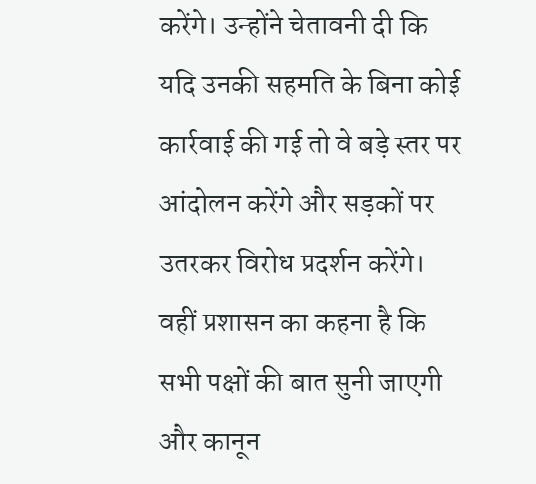करेंगे। उन्होंने चेतावनी दी कि यदि उनकी सहमति के बिना कोई कार्रवाई की गई तो वे बड़े स्तर पर आंदोलन करेंगे और सड़कों पर उतरकर विरोध प्रदर्शन करेंगे।
वहीं प्रशासन का कहना है कि सभी पक्षों की बात सुनी जाएगी और कानून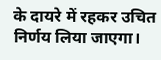के दायरे में रहकर उचित निर्णय लिया जाएगा।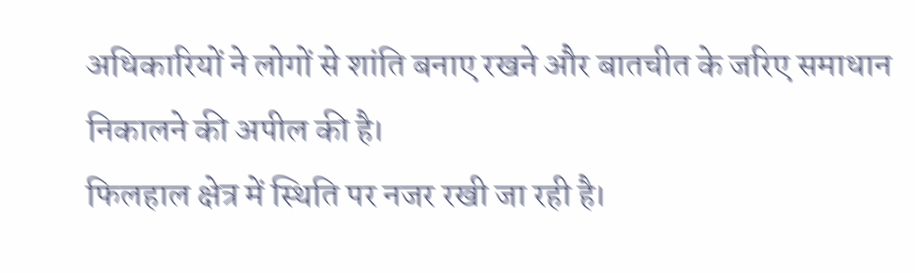अधिकारियों ने लोगों से शांति बनाए रखने और बातचीत के जरिए समाधान निकालने की अपील की है।
फिलहाल क्षेत्र में स्थिति पर नजर रखी जा रही है।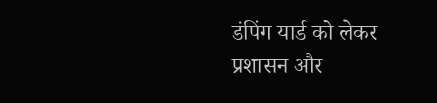डंपिंग यार्ड को लेकर प्रशासन और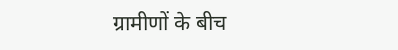ग्रामीणों के बीच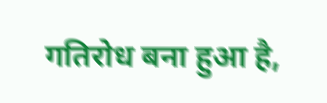गतिरोध बना हुआ है,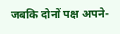जबकि दोनों पक्ष अपने-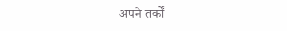अपने तर्कों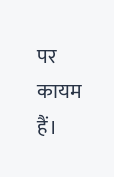पर कायम हैं।